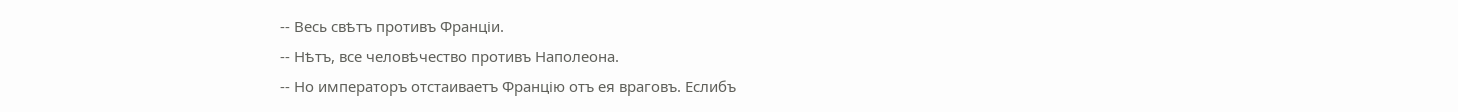-- Весь свѣтъ противъ Франціи.
-- Нѣтъ, все человѣчество противъ Наполеона.
-- Но императоръ отстаиваетъ Францію отъ ея враговъ. Еслибъ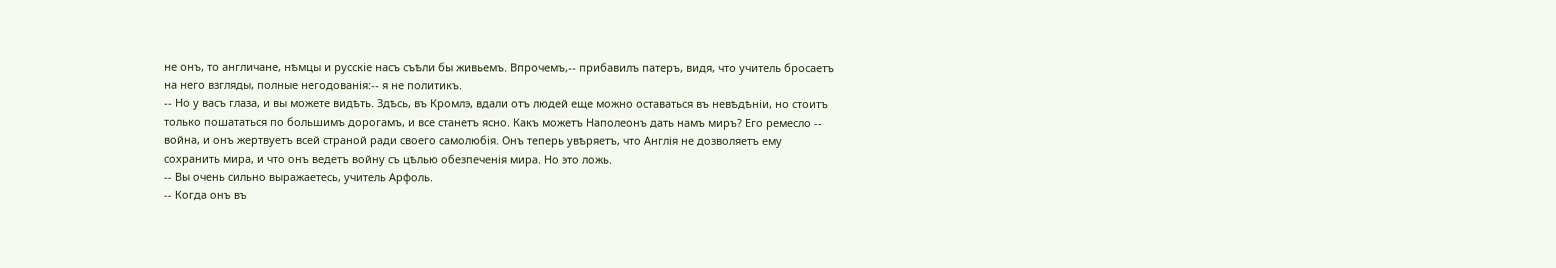не онъ, то англичане, нѣмцы и русскіе насъ съѣли бы живьемъ. Впрочемъ,-- прибавилъ патеръ, видя, что учитель бросаетъ на него взгляды, полные негодованія:-- я не политикъ.
-- Но у васъ глаза, и вы можете видѣть. Здѣсь, въ Кромлэ, вдали отъ людей еще можно оставаться въ невѣдѣніи, но стоитъ только пошататься по большимъ дорогамъ, и все станетъ ясно. Какъ можетъ Наполеонъ дать намъ миръ? Его ремесло -- война, и онъ жертвуетъ всей страной ради своего самолюбія. Онъ теперь увѣряетъ, что Англія не дозволяетъ ему сохранить мира, и что онъ ведетъ войну съ цѣлью обезпеченія мира. Но это ложь.
-- Вы очень сильно выражаетесь, учитель Арфоль.
-- Когда онъ въ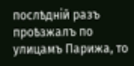послѣдній разъ проѣзжалъ по улицамъ Парижа, то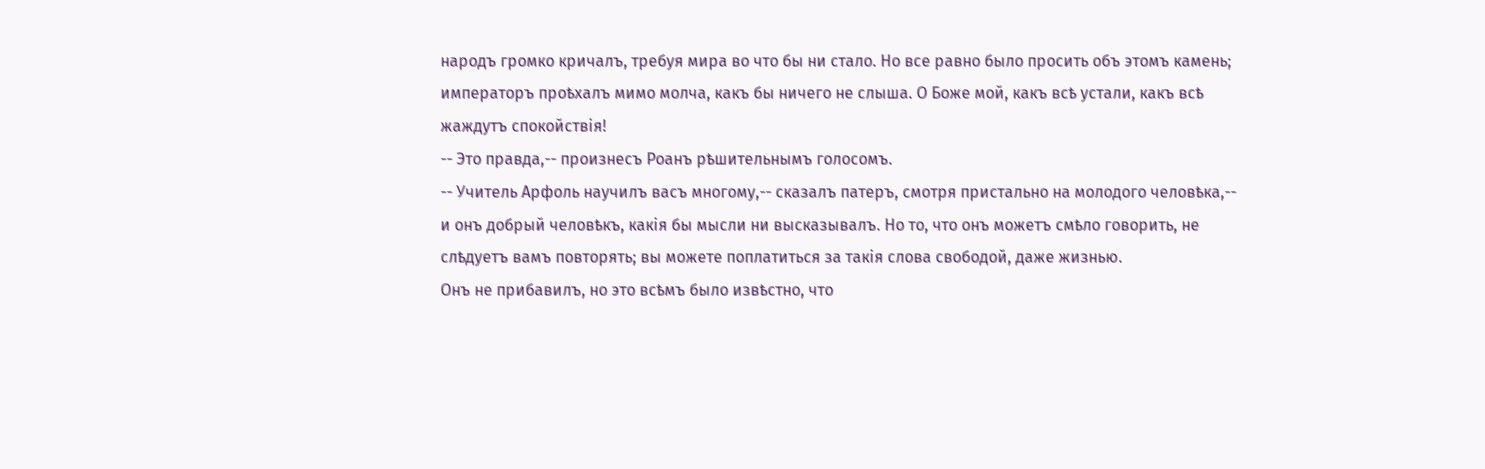народъ громко кричалъ, требуя мира во что бы ни стало. Но все равно было просить объ этомъ камень; императоръ проѣхалъ мимо молча, какъ бы ничего не слыша. О Боже мой, какъ всѣ устали, какъ всѣ жаждутъ спокойствія!
-- Это правда,-- произнесъ Роанъ рѣшительнымъ голосомъ.
-- Учитель Арфоль научилъ васъ многому,-- сказалъ патеръ, смотря пристально на молодого человѣка,-- и онъ добрый человѣкъ, какія бы мысли ни высказывалъ. Но то, что онъ можетъ смѣло говорить, не слѣдуетъ вамъ повторять; вы можете поплатиться за такія слова свободой, даже жизнью.
Онъ не прибавилъ, но это всѣмъ было извѣстно, что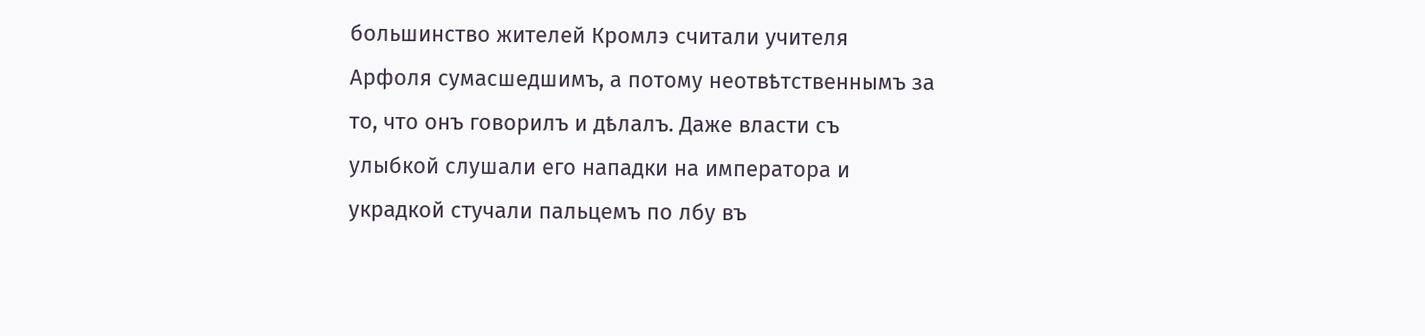большинство жителей Кромлэ считали учителя Арфоля сумасшедшимъ, а потому неотвѣтственнымъ за то, что онъ говорилъ и дѣлалъ. Даже власти съ улыбкой слушали его нападки на императора и украдкой стучали пальцемъ по лбу въ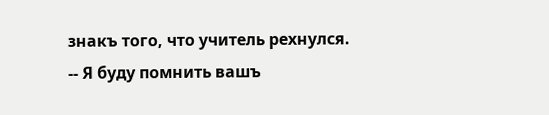знакъ того, что учитель рехнулся.
-- Я буду помнить вашъ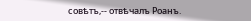совѣтъ,-- отвѣчалъ Роанъ.